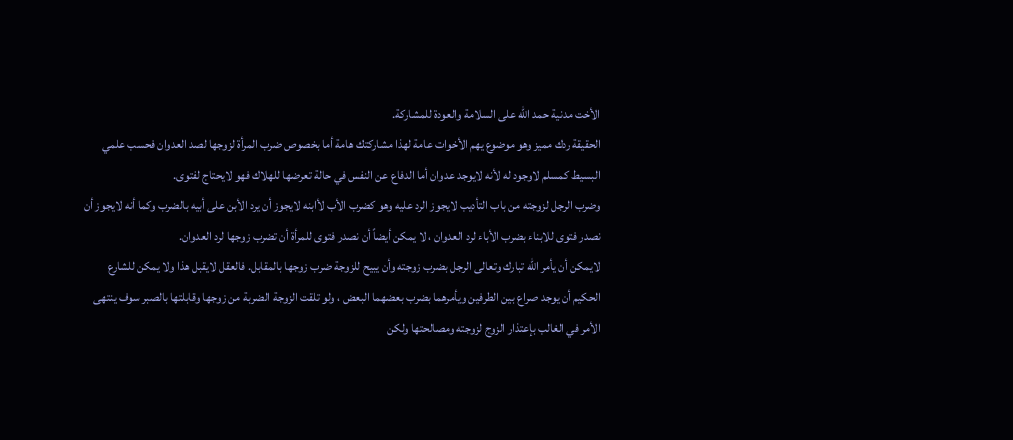الأخت مدنية حمد الله على السلامة والعودة للمشاركة.
الحقيقة ردك مميز وهو موضوع يهم الأخوات عامة لهذا مشاركتك هامة أما بخصوص ضرب المرأة لزوجها لصد العدوان فحسب علمي البسيط كمسلم لاوجود له لأنه لايوجد عدوان أما الدفاع عن النفس في حالة تعرضها للهلاك فهو لايحتاج لفتوى.
وضرب الرجل لزوجته من باب التأديب لايجوز الرد عليه وهو كضرب الأب لأابنه لايجوز أن يرد الأبن على أبيه بالضرب وكما أنه لايجوز أن نصدر فتوى للابناء بضرب الأباء لرد العدوان ، لا يمكن أيضاً أن نصدر فتوى للمرأة أن تضرب زوجها لرد العدوان.
لايمكن أن يأمر الله تبارك وتعالى الرجل بضرب زوجته وأن يبيح للزوجة ضرب زوجها بالمقابل. فالعقل لايقبل هذا ولا يمكن للشارع الحكيم أن يوجد صراع بين الطرفين ويأمرهما بضرب بعضهما البعض ، ولو تلقت الزوجة الضربة من زوجها وقابلتها بالصبر سوف ينتهى الأمر في الغالب بإعتذار الزوج لزوجته ومصالحتها ولكن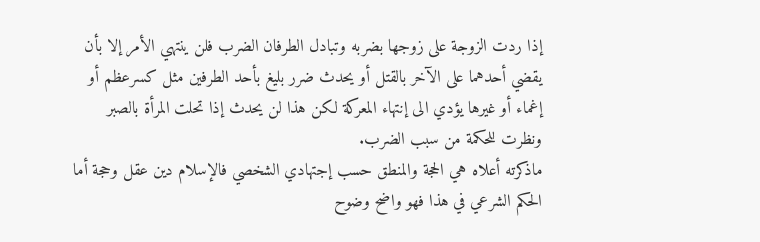إذا ردت الزوجة على زوجها بضربه وتبادل الطرفان الضرب فلن ينتهي الأمر إلا بأن يقضي أحدهما على الآخر بالقتل أو يحدث ضرر بليغ بأحد الطرفين مثل كسرعظم أو إغماء أو غيرها يؤدي الى إنتهاء المعركة لكن هذا لن يحدث إذا تحلت المرأة بالصبر ونظرت للحكمة من سبب الضرب.
ماذكرته أعلاه هي الحجة والمنطق حسب إجتهادي الشخصي فالإسلام دين عقل وحجة أما الحكم الشرعي في هذا فهو واضح وضوح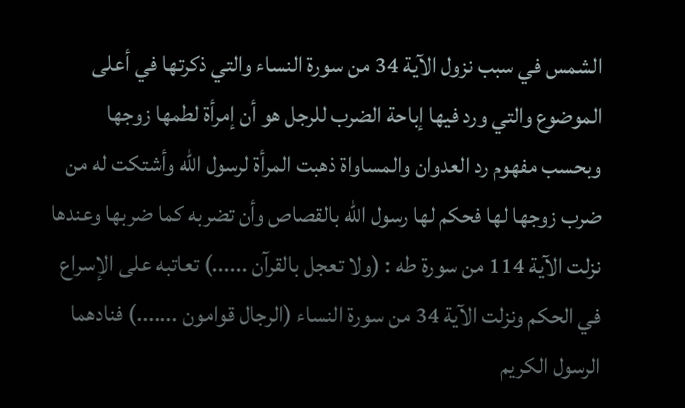الشمس في سبب نزول الآية 34 من سورة النساء والتي ذكرتها في أعلى الموضوع والتي ورد فيها إباحة الضرب للرجل هو أن إمرأة لطمها زوجها وبحسب مفهوم رد العدوان والمساواة ذهبت المرأة لرسول الله وأشتكت له من ضرب زوجها لها فحكم لها رسول الله بالقصاص وأن تضربه كما ضربها وعندها نزلت الآية 114 من سورة طه : (ولا تعجل بالقرآن ......) تعاتبه على الإسراع في الحكم ونزلت الآية 34 من سورة النساء (الرجال قوامون .......) فنادهما الرسول الكريم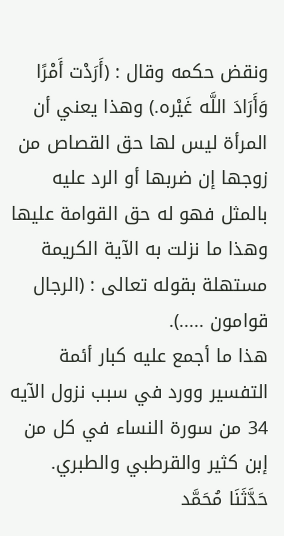ونقض حكمه وقال : (أَرَدْت أَمْرًا وَأَرَادَ اللَّه غَيْره.) وهذا يعني أن المرأة ليس لها حق القصاص من زوجها إن ضربها أو الرد عليه بالمثل فهو له حق القوامة عليها وهذا ما نزلت به الآية الكريمة مستهلة بقوله تعالى : (الرجال قوامون .....).
هذا ما أجمع عليه كبار أئمة التفسير وورد في سبب نزول الآيه 34 من سورة النساء في كل من إبن كثير والقرطبي والطبري.
حَدَّثَنَا مُحَمَّد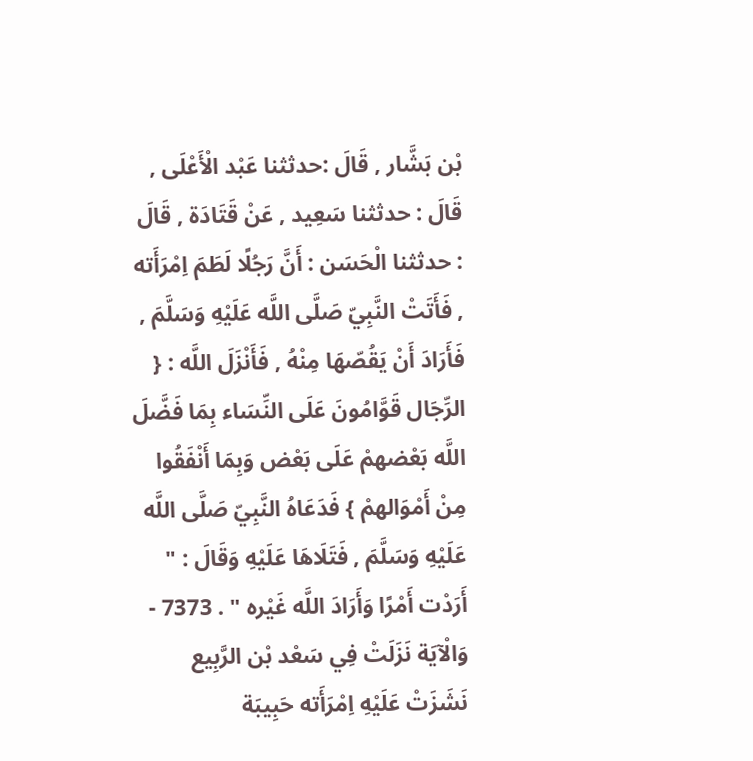بْن بَشَّار , قَالَ :حدثثنا عَبْد الْأَعْلَى , قَالَ : حدثثنا سَعِيد , عَنْ قَتَادَة , قَالَ : حدثثنا الْحَسَن : أَنَّ رَجُلًا لَطَمَ اِمْرَأَته , فَأَتَتْ النَّبِيّ صَلَّى اللَّه عَلَيْهِ وَسَلَّمَ , فَأَرَادَ أَنْ يَقُصّهَا مِنْهُ , فَأَنْزَلَ اللَّه : { الرِّجَال قَوَّامُونَ عَلَى النِّسَاء بِمَا فَضَّلَ اللَّه بَعْضهمْ عَلَى بَعْض وَبِمَا أَنْفَقُوا مِنْ أَمْوَالهمْ } فَدَعَاهُ النَّبِيّ صَلَّى اللَّه عَلَيْهِ وَسَلَّمَ , فَتَلَاهَا عَلَيْهِ وَقَالَ : " أَرَدْت أَمْرًا وَأَرَادَ اللَّه غَيْره " . 7373 -
وَالْآيَة نَزَلَتْ فِي سَعْد بْن الرَّبِيع نَشَزَتْ عَلَيْهِ اِمْرَأَته حَبِيبَة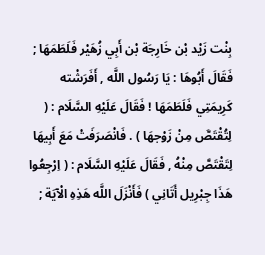بِنْت زَيْد بْن خَارِجَة بْن أَبِي زُهَيْر فَلَطَمَهَا ; فَقَالَ أَبُوهَا : يَا رَسُول اللَّه , أَفَرَشْته كَرِيمَتِي فَلَطَمَهَا ! فَقَالَ عَلَيْهِ السَّلَام : ( لِتُقْتَصَّ مِنْ زَوْجهَا ) . فَانْصَرَفَتْ مَعَ أَبِيهَا لِتَقْتَصَّ مِنْهُ , فَقَالَ عَلَيْهِ السَّلَام : ( اِرْجِعُوا هَذَا جِبْرِيل أَتَانِي ) فَأَنْزَلَ اللَّه هَذِهِ الْآيَة ;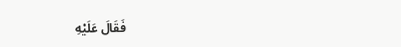فَقَالَ عَلَيْهِ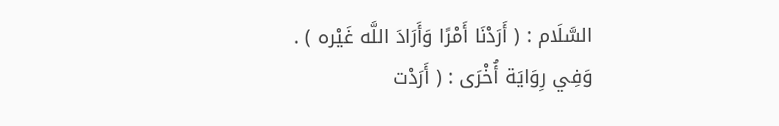السَّلَام : ( أَرَدْنَا أَمْرًا وَأَرَادَ اللَّه غَيْره ) . وَفِي رِوَايَة أُخْرَى : ( أَرَدْت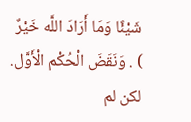شَيْئًا وَمَا أَرَادَ اللَّه خَيْرٌ ) . وَنَقَضَ الْحُكْم الْأَوَّل.
لكن لم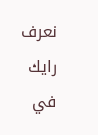نعرف رايك في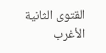القتوى الثانية الأغرب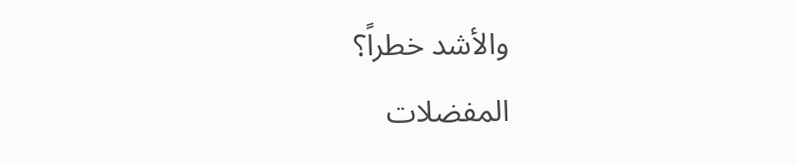والأشد خطراً؟
المفضلات